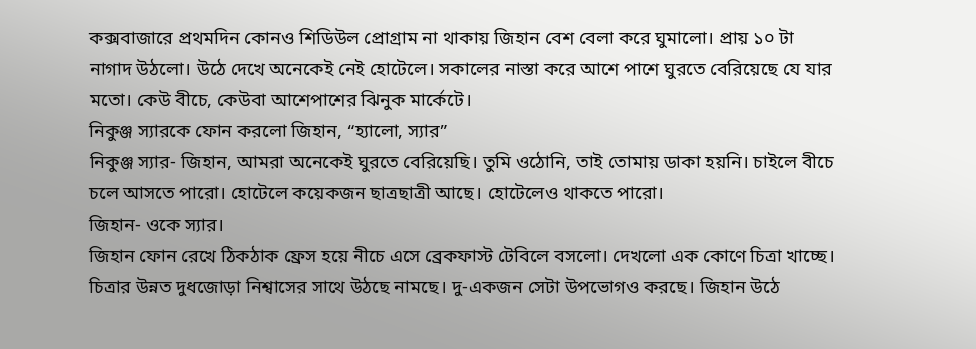কক্সবাজারে প্রথমদিন কোনও শিডিউল প্রোগ্রাম না থাকায় জিহান বেশ বেলা করে ঘুমালো। প্রায় ১০ টা নাগাদ উঠলো। উঠে দেখে অনেকেই নেই হোটেলে। সকালের নাস্তা করে আশে পাশে ঘুরতে বেরিয়েছে যে যার মতো। কেউ বীচে, কেউবা আশেপাশের ঝিনুক মার্কেটে।
নিকুঞ্জ স্যারকে ফোন করলো জিহান, “হ্যালো, স্যার”
নিকুঞ্জ স্যার- জিহান, আমরা অনেকেই ঘুরতে বেরিয়েছি। তুমি ওঠোনি, তাই তোমায় ডাকা হয়নি। চাইলে বীচে চলে আসতে পারো। হোটেলে কয়েকজন ছাত্রছাত্রী আছে। হোটেলেও থাকতে পারো।
জিহান- ওকে স্যার।
জিহান ফোন রেখে ঠিকঠাক ফ্রেস হয়ে নীচে এসে ব্রেকফাস্ট টেবিলে বসলো। দেখলো এক কোণে চিত্রা খাচ্ছে। চিত্রার উন্নত দুধজোড়া নিশ্বাসের সাথে উঠছে নামছে। দু-একজন সেটা উপভোগও করছে। জিহান উঠে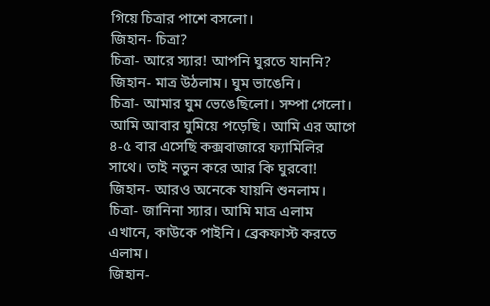গিয়ে চিত্রার পাশে বসলো।
জিহান- চিত্রা?
চিত্রা- আরে স্যার! আপনি ঘুরতে যাননি?
জিহান- মাত্র উঠলাম। ঘুম ভাঙেনি।
চিত্রা- আমার ঘুম ভেঙেছিলো। সম্পা গেলো। আমি আবার ঘুমিয়ে পড়েছি। আমি এর আগে ৪-৫ বার এসেছি কক্সবাজারে ফ্যামিলির সাথে। তাই নতুন করে আর কি ঘুরবো!
জিহান- আরও অনেকে যায়নি শুনলাম।
চিত্রা- জানিনা স্যার। আমি মাত্র এলাম এখানে, কাউকে পাইনি। ব্রেকফাস্ট করতে এলাম।
জিহান-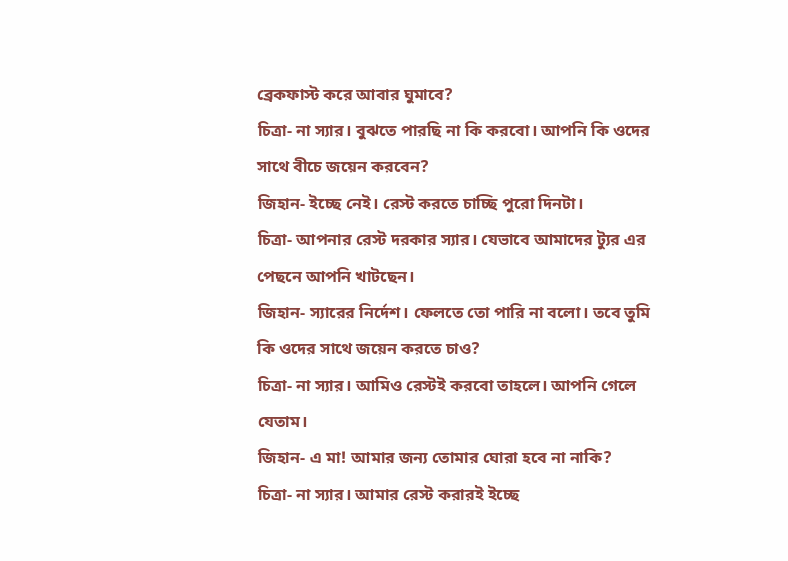ব্রেকফাস্ট করে আবার ঘুমাবে?
চিত্রা- না স্যার। বুঝতে পারছি না কি করবো। আপনি কি ওদের সাথে বীচে জয়েন করবেন?
জিহান- ইচ্ছে নেই। রেস্ট করতে চাচ্ছি পুরো দিনটা।
চিত্রা- আপনার রেস্ট দরকার স্যার। যেভাবে আমাদের ট্যুর এর পেছনে আপনি খাটছেন।
জিহান- স্যারের নির্দেশ। ফেলতে তো পারি না বলো। তবে তুমি কি ওদের সাথে জয়েন করতে চাও?
চিত্রা- না স্যার। আমিও রেস্টই করবো তাহলে। আপনি গেলে যেতাম।
জিহান- এ মা! আমার জন্য তোমার ঘোরা হবে না নাকি?
চিত্রা- না স্যার। আমার রেস্ট করারই ইচ্ছে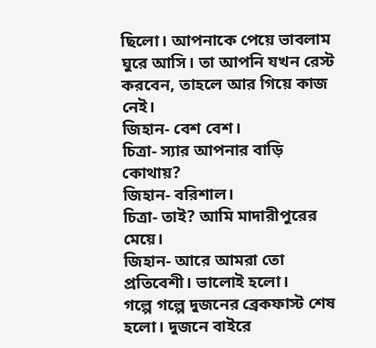ছিলো। আপনাকে পেয়ে ভাবলাম ঘুরে আসি। তা আপনি যখন রেস্ট করবেন, তাহলে আর গিয়ে কাজ নেই।
জিহান- বেশ বেশ।
চিত্রা- স্যার আপনার বাড়ি কোথায়?
জিহান- বরিশাল।
চিত্রা- তাই? আমি মাদারীপুরের মেয়ে।
জিহান- আরে আমরা তো প্রতিবেশী। ভালোই হলো।
গল্পে গল্পে দুজনের ব্রেকফাস্ট শেষ হলো। দুজনে বাইরে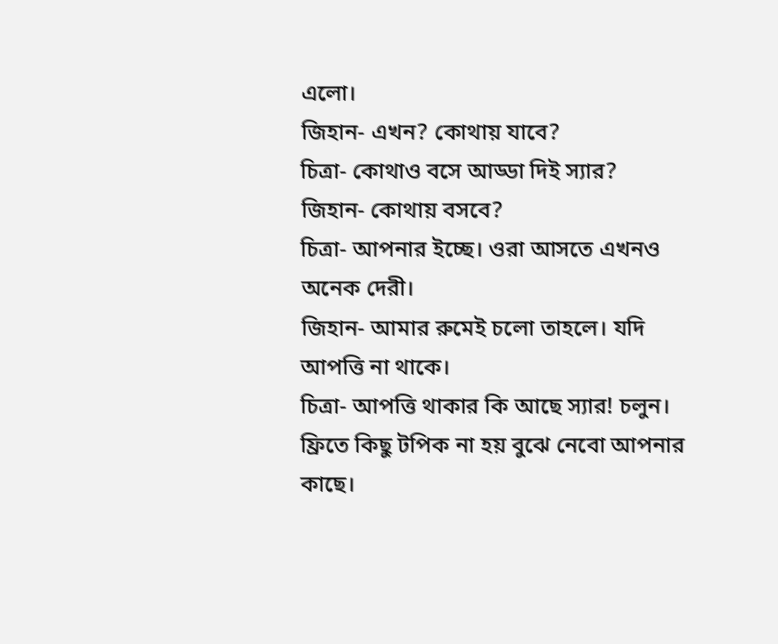এলো।
জিহান- এখন? কোথায় যাবে?
চিত্রা- কোথাও বসে আড্ডা দিই স্যার?
জিহান- কোথায় বসবে?
চিত্রা- আপনার ইচ্ছে। ওরা আসতে এখনও অনেক দেরী।
জিহান- আমার রুমেই চলো তাহলে। যদি আপত্তি না থাকে।
চিত্রা- আপত্তি থাকার কি আছে স্যার! চলুন। ফ্রিতে কিছু টপিক না হয় বুঝে নেবো আপনার কাছে।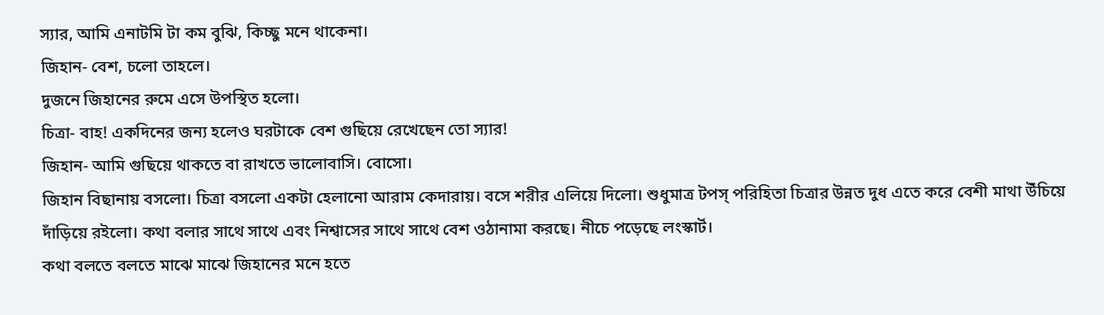স্যার, আমি এনাটমি টা কম বুঝি, কিচ্ছু মনে থাকেনা।
জিহান- বেশ, চলো তাহলে।
দুজনে জিহানের রুমে এসে উপস্থিত হলো।
চিত্রা- বাহ! একদিনের জন্য হলেও ঘরটাকে বেশ গুছিয়ে রেখেছেন তো স্যার!
জিহান- আমি গুছিয়ে থাকতে বা রাখতে ভালোবাসি। বোসো।
জিহান বিছানায় বসলো। চিত্রা বসলো একটা হেলানো আরাম কেদারায়। বসে শরীর এলিয়ে দিলো। শুধুমাত্র টপস্ পরিহিতা চিত্রার উন্নত দুধ এতে করে বেশী মাথা উঁচিয়ে দাঁড়িয়ে রইলো। কথা বলার সাথে সাথে এবং নিশ্বাসের সাথে সাথে বেশ ওঠানামা করছে। নীচে পড়েছে লংস্কার্ট।
কথা বলতে বলতে মাঝে মাঝে জিহানের মনে হতে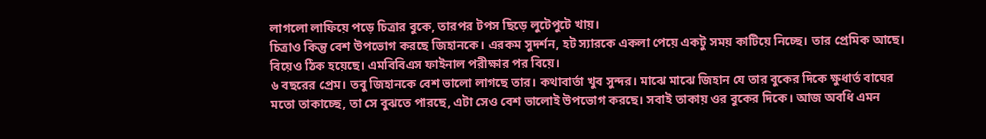লাগলো লাফিয়ে পড়ে চিত্রার বুকে, তারপর টপস ছিড়ে লুটেপুটে খায়।
চিত্রাও কিন্তু বেশ উপভোগ করছে জিহানকে। এরকম সুদর্শন, হট স্যারকে একলা পেয়ে একটু সময় কাটিয়ে নিচ্ছে। তার প্রেমিক আছে। বিয়েও ঠিক হয়েছে। এমবিবিএস ফাইনাল পরীক্ষার পর বিয়ে।
৬ বছরের প্রেম। তবু জিহানকে বেশ ভালো লাগছে তার। কথাবার্তা খুব সুন্দর। মাঝে মাঝে জিহান যে তার বুকের দিকে ক্ষুধার্ত বাঘের মতো তাকাচ্ছে, তা সে বুঝতে পারছে, এটা সেও বেশ ভালোই উপভোগ করছে। সবাই তাকায় ওর বুকের দিকে। আজ অবধি এমন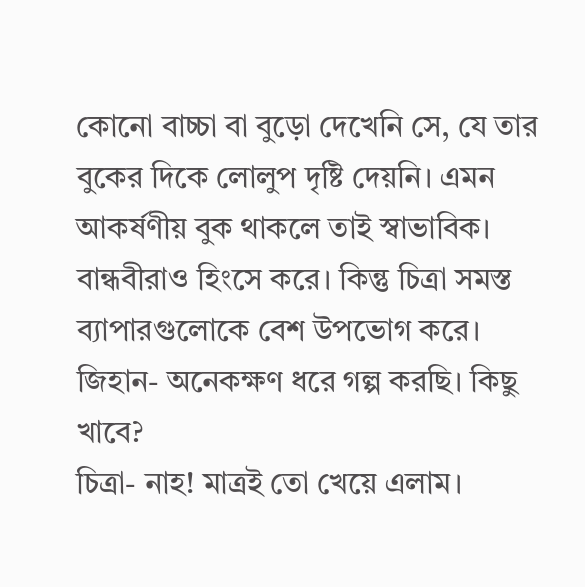কোনো বাচ্চা বা বুড়ো দেখেনি সে, যে তার বুকের দিকে লোলুপ দৃষ্টি দেয়নি। এমন আকর্ষণীয় বুক থাকলে তাই স্বাভাবিক। বান্ধবীরাও হিংসে করে। কিন্তু চিত্রা সমস্ত ব্যাপারগুলোকে বেশ উপভোগ করে।
জিহান- অনেকক্ষণ ধরে গল্প করছি। কিছু খাবে?
চিত্রা- নাহ! মাত্রই তো খেয়ে এলাম।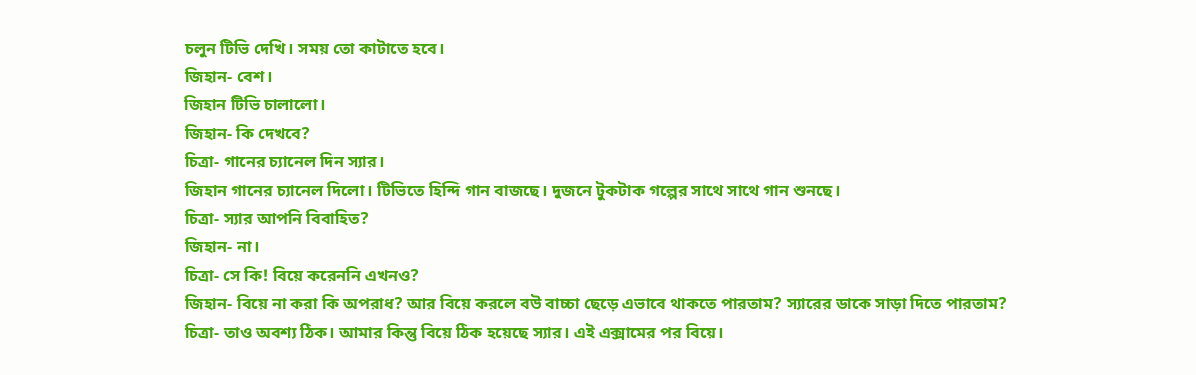চলুন টিভি দেখি। সময় তো কাটাতে হবে।
জিহান- বেশ।
জিহান টিভি চালালো।
জিহান- কি দেখবে?
চিত্রা- গানের চ্যানেল দিন স্যার।
জিহান গানের চ্যানেল দিলো। টিভিতে হিন্দি গান বাজছে। দুজনে টুকটাক গল্পের সাথে সাথে গান শুনছে।
চিত্রা- স্যার আপনি বিবাহিত?
জিহান- না।
চিত্রা- সে কি! বিয়ে করেননি এখনও?
জিহান- বিয়ে না করা কি অপরাধ? আর বিয়ে করলে বউ বাচ্চা ছেড়ে এভাবে থাকতে পারতাম? স্যারের ডাকে সাড়া দিতে পারতাম?
চিত্রা- তাও অবশ্য ঠিক। আমার কিন্তু বিয়ে ঠিক হয়েছে স্যার। এই এক্সামের পর বিয়ে।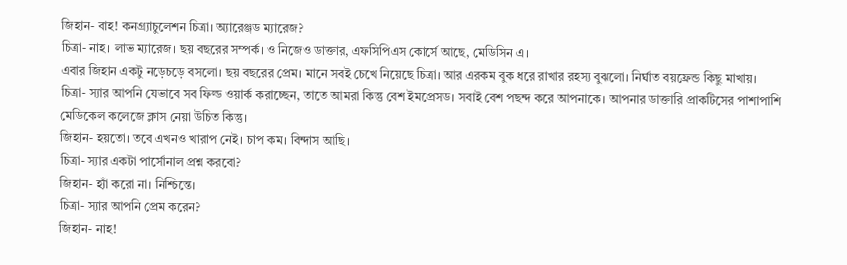জিহান- বাহ! কনগ্র্যাচুলেশন চিত্রা। অ্যারেঞ্জড ম্যারেজ?
চিত্রা- নাহ। লাভ ম্যারেজ। ছয় বছরের সম্পর্ক। ও নিজেও ডাক্তার, এফসিপিএস কোর্সে আছে, মেডিসিন এ।
এবার জিহান একটু নড়েচড়ে বসলো। ছয় বছরের প্রেম। মানে সবই চেখে নিয়েছে চিত্রা। আর এরকম বুক ধরে রাখার রহস্য বুঝলো। নির্ঘাত বয়ফ্রেন্ড কিছু মাখায়।
চিত্রা- স্যার আপনি যেভাবে সব ফিল্ড ওয়ার্ক করাচ্ছেন, তাতে আমরা কিন্তু বেশ ইমপ্রেসড। সবাই বেশ পছন্দ করে আপনাকে। আপনার ডাক্তারি প্রাকটিসের পাশাপাশি মেডিকেল কলেজে ক্লাস নেয়া উচিত কিন্তু।
জিহান- হয়তো। তবে এখনও খারাপ নেই। চাপ কম। বিন্দাস আছি।
চিত্রা- স্যার একটা পার্সোনাল প্রশ্ন করবো?
জিহান- হ্যাঁ করো না। নিশ্চিন্তে।
চিত্রা- স্যার আপনি প্রেম করেন?
জিহান- নাহ!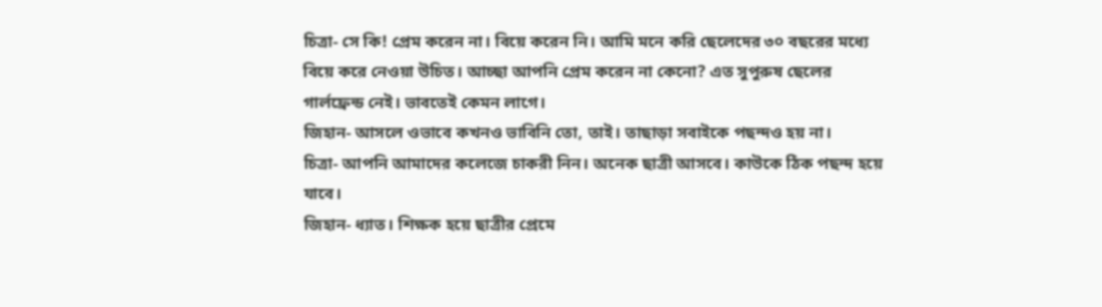চিত্রা- সে কি! প্রেম করেন না। বিয়ে করেন নি। আমি মনে করি ছেলেদের ৩০ বছরের মধ্যে বিয়ে করে নেওয়া উচিত। আচ্ছা আপনি প্রেম করেন না কেনো? এত সুপুরুষ ছেলের গার্লফ্রেন্ড নেই। ভাবতেই কেমন লাগে।
জিহান- আসলে ওভাবে কখনও ভাবিনি তো, তাই। তাছাড়া সবাইকে পছন্দও হয় না।
চিত্রা- আপনি আমাদের কলেজে চাকরী নিন। অনেক ছাত্রী আসবে। কাউকে ঠিক পছন্দ হয়ে যাবে।
জিহান- ধ্যাত। শিক্ষক হয়ে ছাত্রীর প্রেমে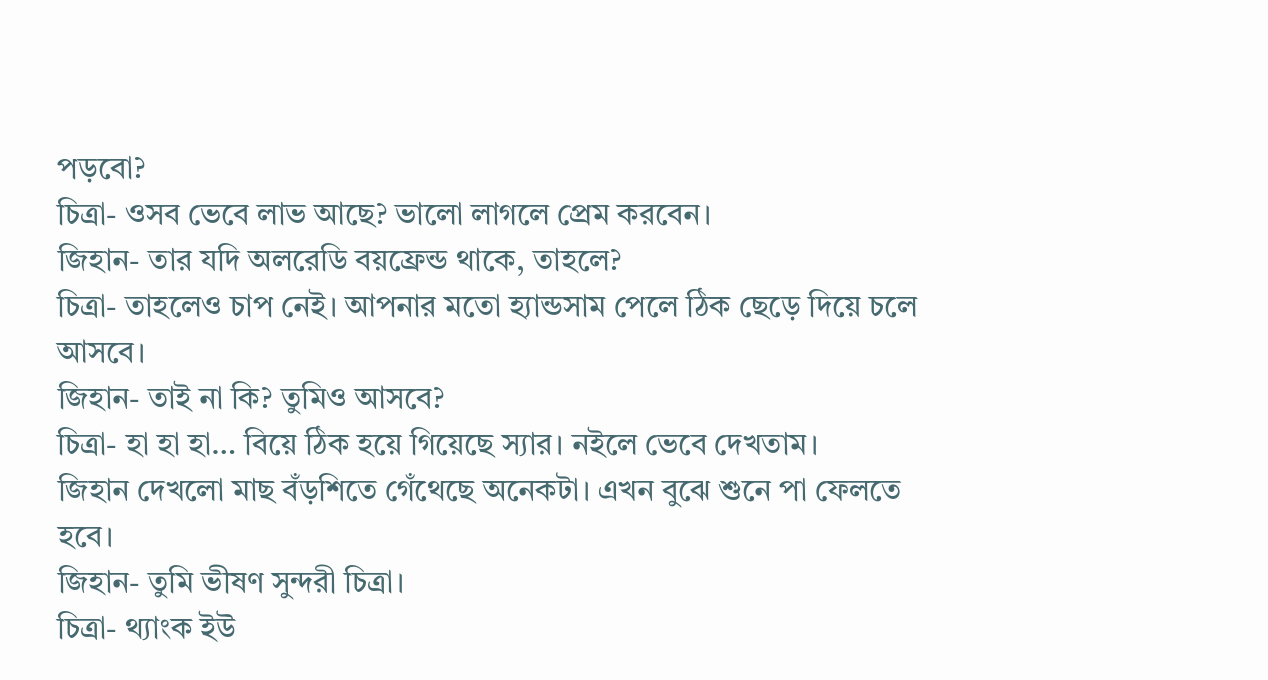পড়বো?
চিত্রা- ওসব ভেবে লাভ আছে? ভালো লাগলে প্রেম করবেন।
জিহান- তার যদি অলরেডি বয়ফ্রেন্ড থাকে, তাহলে?
চিত্রা- তাহলেও চাপ নেই। আপনার মতো হ্যান্ডসাম পেলে ঠিক ছেড়ে দিয়ে চলে আসবে।
জিহান- তাই না কি? তুমিও আসবে?
চিত্রা- হা হা হা… বিয়ে ঠিক হয়ে গিয়েছে স্যার। নইলে ভেবে দেখতাম।
জিহান দেখলো মাছ বঁড়শিতে গেঁথেছে অনেকটা। এখন বুঝে শুনে পা ফেলতে হবে।
জিহান- তুমি ভীষণ সুন্দরী চিত্রা।
চিত্রা- থ্যাংক ইউ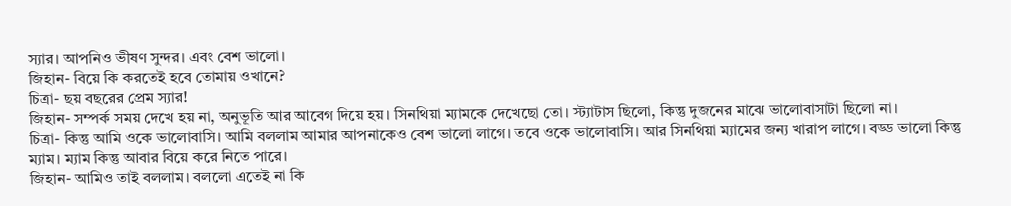স্যার। আপনিও ভীষণ সুন্দর। এবং বেশ ভালো।
জিহান- বিয়ে কি করতেই হবে তোমায় ওখানে?
চিত্রা- ছয় বছরের প্রেম স্যার!
জিহান- সম্পর্ক সময় দেখে হয় না, অনুভূতি আর আবেগ দিয়ে হয়। সিনথিয়া ম্যামকে দেখেছো তো। স্ট্যাটাস ছিলো, কিন্তু দুজনের মাঝে ভালোবাসাটা ছিলো না।
চিত্রা- কিন্তু আমি ওকে ভালোবাসি। আমি বললাম আমার আপনাকেও বেশ ভালো লাগে। তবে ওকে ভালোবাসি। আর সিনথিয়া ম্যামের জন্য খারাপ লাগে। বড্ড ভালো কিন্তু ম্যাম। ম্যাম কিন্তু আবার বিয়ে করে নিতে পারে।
জিহান- আমিও তাই বললাম। বললো এতেই না কি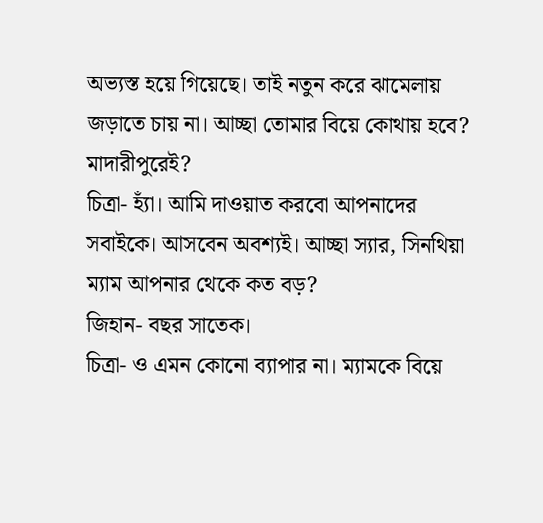অভ্যস্ত হয়ে গিয়েছে। তাই নতুন করে ঝামেলায় জড়াতে চায় না। আচ্ছা তোমার বিয়ে কোথায় হবে? মাদারীপুরেই?
চিত্রা- হ্যাঁ। আমি দাওয়াত করবো আপনাদের সবাইকে। আসবেন অবশ্যই। আচ্ছা স্যার, সিনথিয়া ম্যাম আপনার থেকে কত বড়?
জিহান- বছর সাতেক।
চিত্রা- ও এমন কোনো ব্যাপার না। ম্যামকে বিয়ে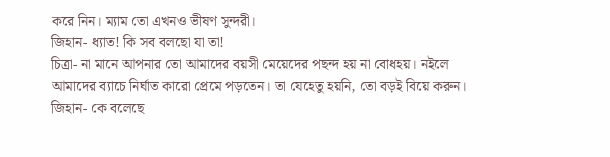করে নিন। ম্যাম তো এখনও ভীষণ সুন্দরী।
জিহান- ধ্যাত! কি সব বলছো যা তা!
চিত্রা- না মানে আপনার তো আমাদের বয়সী মেয়েদের পছন্দ হয় না বোধহয়। নইলে আমাদের ব্যাচে নির্ঘাত কারো প্রেমে পড়তেন। তা যেহেতু হয়নি, তো বড়ই বিয়ে করুন।
জিহান- কে বলেছে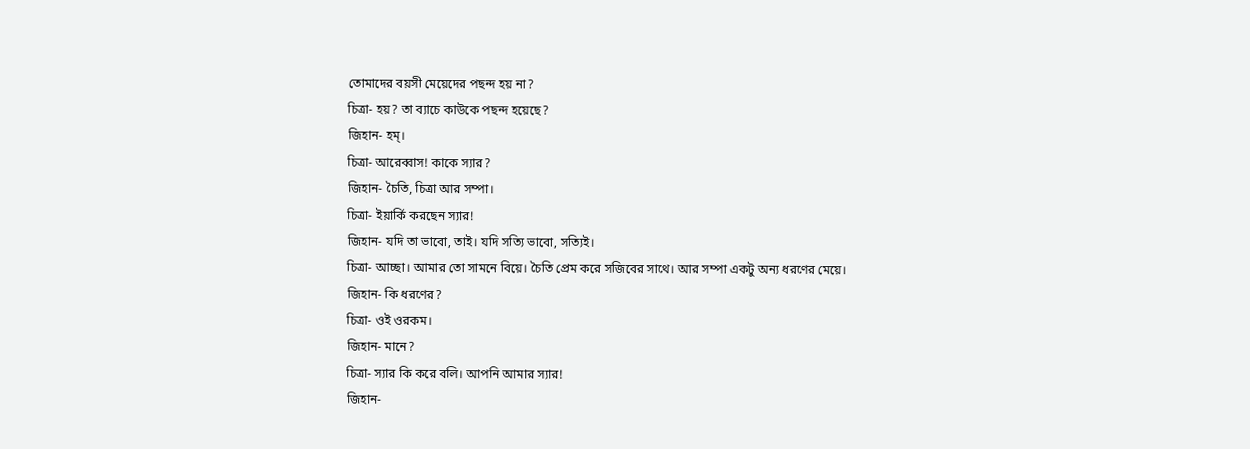তোমাদের বয়সী মেয়েদের পছন্দ হয় না?
চিত্রা- হয়? তা ব্যাচে কাউকে পছন্দ হয়েছে?
জিহান- হম্।
চিত্রা- আরেব্বাস! কাকে স্যার?
জিহান- চৈতি, চিত্রা আর সম্পা।
চিত্রা- ইয়ার্কি করছেন স্যার!
জিহান- যদি তা ভাবো, তাই। যদি সত্যি ভাবো, সত্যিই।
চিত্রা- আচ্ছা। আমার তো সামনে বিয়ে। চৈতি প্রেম করে সজিবের সাথে। আর সম্পা একটু অন্য ধরণের মেয়ে।
জিহান- কি ধরণের?
চিত্রা- ওই ওরকম।
জিহান- মানে?
চিত্রা- স্যার কি করে বলি। আপনি আমার স্যার!
জিহান-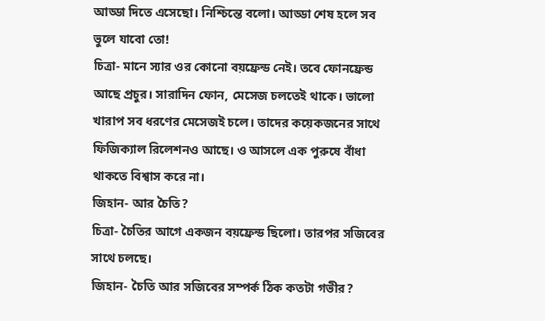আড্ডা দিতে এসেছো। নিশ্চিন্তে বলো। আড্ডা শেষ হলে সব ভুলে যাবো তো!
চিত্রা- মানে স্যার ওর কোনো বয়ফ্রেন্ড নেই। তবে ফোনফ্রেন্ড আছে প্রচুর। সারাদিন ফোন, মেসেজ চলতেই থাকে। ভালো খারাপ সব ধরণের মেসেজই চলে। তাদের কয়েকজনের সাথে ফিজিক্যাল রিলেশনও আছে। ও আসলে এক পুরুষে বাঁধা থাকতে বিশ্বাস করে না।
জিহান- আর চৈতি?
চিত্রা- চৈতির আগে একজন বয়ফ্রেন্ড ছিলো। তারপর সজিবের সাথে চলছে।
জিহান- চৈতি আর সজিবের সম্পর্ক ঠিক কতটা গভীর?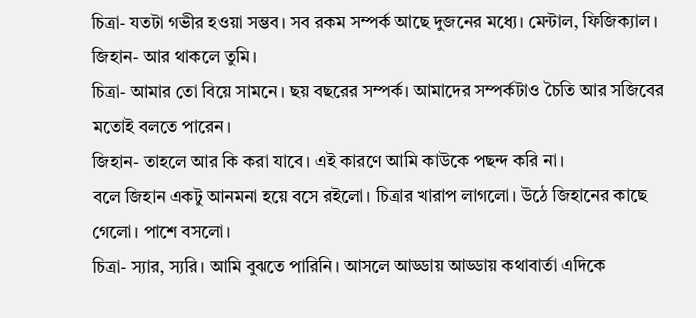চিত্রা- যতটা গভীর হওয়া সম্ভব। সব রকম সম্পর্ক আছে দুজনের মধ্যে। মেন্টাল, ফিজিক্যাল।
জিহান- আর থাকলে তুমি।
চিত্রা- আমার তো বিয়ে সামনে। ছয় বছরের সম্পর্ক। আমাদের সম্পর্কটাও চৈতি আর সজিবের মতোই বলতে পারেন।
জিহান- তাহলে আর কি করা যাবে। এই কারণে আমি কাউকে পছন্দ করি না।
বলে জিহান একটু আনমনা হয়ে বসে রইলো। চিত্রার খারাপ লাগলো। উঠে জিহানের কাছে গেলো। পাশে বসলো।
চিত্রা- স্যার, স্যরি। আমি বুঝতে পারিনি। আসলে আড্ডায় আড্ডায় কথাবার্তা এদিকে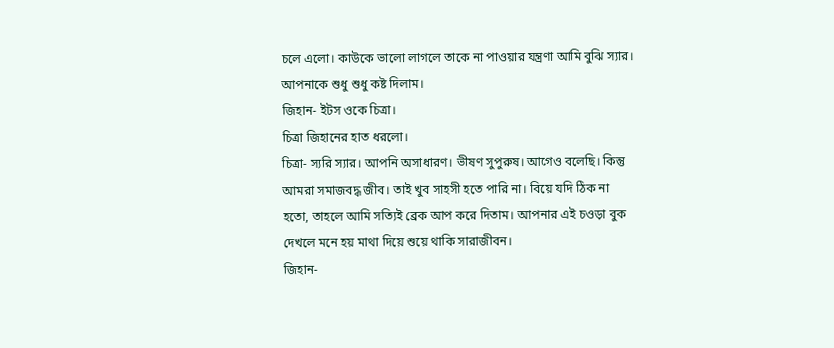চলে এলো। কাউকে ভালো লাগলে তাকে না পাওয়ার যন্ত্রণা আমি বুঝি স্যার। আপনাকে শুধু শুধু কষ্ট দিলাম।
জিহান- ইটস ওকে চিত্রা।
চিত্রা জিহানের হাত ধরলো।
চিত্রা- স্যরি স্যার। আপনি অসাধারণ। ভীষণ সুপুরুষ। আগেও বলেছি। কিন্তু আমরা সমাজবদ্ধ জীব। তাই খুব সাহসী হতে পারি না। বিয়ে যদি ঠিক না হতো, তাহলে আমি সত্যিই ব্রেক আপ করে দিতাম। আপনার এই চওড়া বুক দেখলে মনে হয় মাথা দিয়ে শুয়ে থাকি সারাজীবন।
জিহান-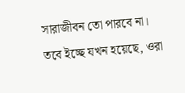সারাজীবন তো পারবে না। তবে ইচ্ছে যখন হয়েছে, ওরা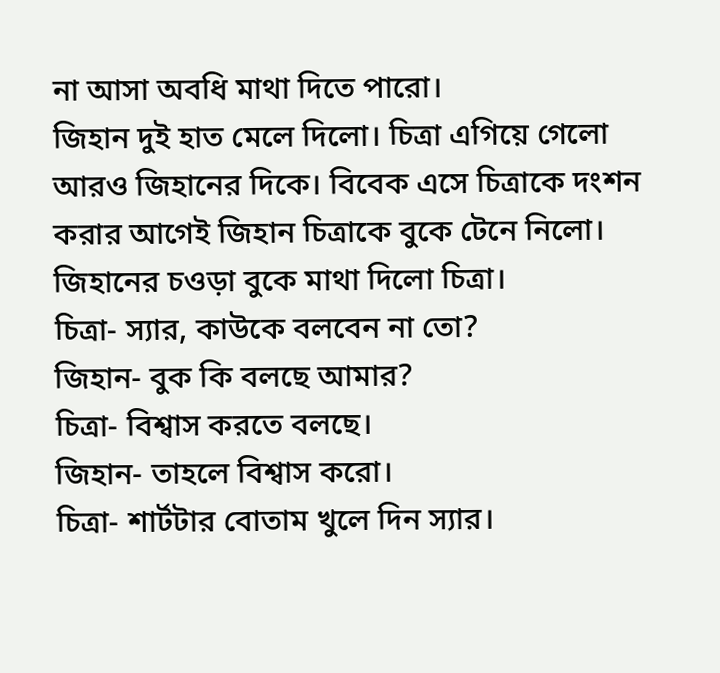না আসা অবধি মাথা দিতে পারো।
জিহান দুই হাত মেলে দিলো। চিত্রা এগিয়ে গেলো আরও জিহানের দিকে। বিবেক এসে চিত্রাকে দংশন করার আগেই জিহান চিত্রাকে বুকে টেনে নিলো। জিহানের চওড়া বুকে মাথা দিলো চিত্রা।
চিত্রা- স্যার, কাউকে বলবেন না তো?
জিহান- বুক কি বলছে আমার?
চিত্রা- বিশ্বাস করতে বলছে।
জিহান- তাহলে বিশ্বাস করো।
চিত্রা- শার্টটার বোতাম খুলে দিন স্যার।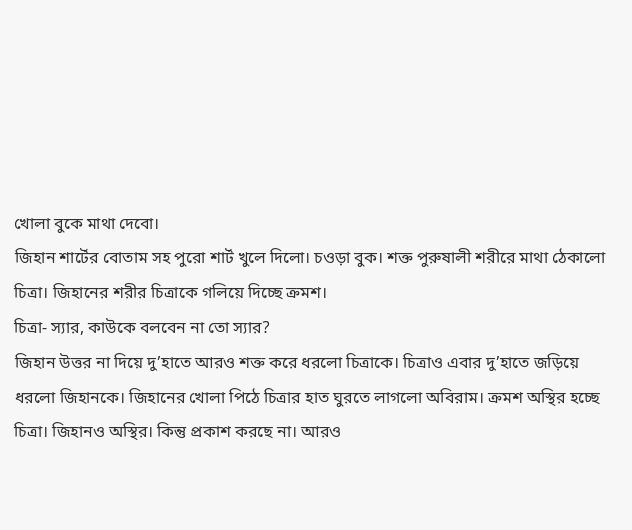খোলা বুকে মাথা দেবো।
জিহান শার্টের বোতাম সহ পুরো শার্ট খুলে দিলো। চওড়া বুক। শক্ত পুরুষালী শরীরে মাথা ঠেকালো চিত্রা। জিহানের শরীর চিত্রাকে গলিয়ে দিচ্ছে ক্রমশ।
চিত্রা- স্যার, কাউকে বলবেন না তো স্যার?
জিহান উত্তর না দিয়ে দু’হাতে আরও শক্ত করে ধরলো চিত্রাকে। চিত্রাও এবার দু’হাতে জড়িয়ে ধরলো জিহানকে। জিহানের খোলা পিঠে চিত্রার হাত ঘুরতে লাগলো অবিরাম। ক্রমশ অস্থির হচ্ছে চিত্রা। জিহানও অস্থির। কিন্তু প্রকাশ করছে না। আরও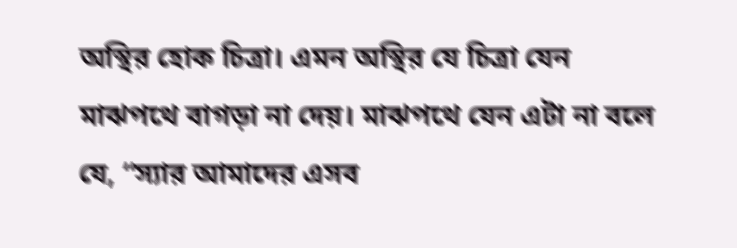অস্থির হোক চিত্রা। এমন অস্থির যে চিত্রা যেন মাঝপথে বাগড়া না দেয়। মাঝপথে যেন এটা না বলে যে, “স্যার আমাদের এসব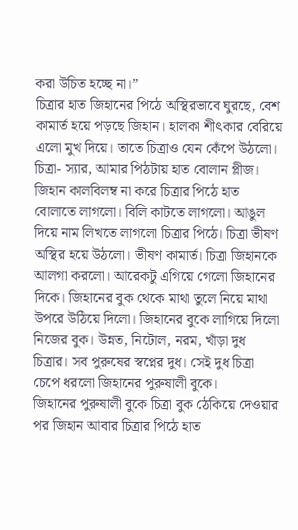করা উচিত হচ্ছে না।”
চিত্রার হাত জিহানের পিঠে অস্থিরভাবে ঘুরছে, বেশ কামার্ত হয়ে পড়ছে জিহান। হালকা শীৎকার বেরিয়ে এলো মুখ দিয়ে। তাতে চিত্রাও যেন কেঁপে উঠলো।
চিত্রা- স্যার, আমার পিঠটায় হাত বোলান প্লীজ।
জিহান কালবিলম্ব না করে চিত্রার পিঠে হাত বোলাতে লাগলো। বিলি কাটতে লাগলো। আঙুল দিয়ে নাম লিখতে লাগলো চিত্রার পিঠে। চিত্রা ভীষণ অস্থির হয়ে উঠলো। ভীষণ কামার্ত। চিত্রা জিহানকে আলগা করলো। আরেকটু এগিয়ে গেলো জিহানের দিকে। জিহানের বুক থেকে মাথা তুলে নিয়ে মাথা উপরে উঠিয়ে দিলো। জিহানের বুকে লাগিয়ে দিলো নিজের বুক। উন্নত, নিটোল, নরম, খাঁড়া দুধ চিত্রার। সব পুরুষের স্বপ্নের দুধ। সেই দুধ চিত্রা চেপে ধরলো জিহানের পুরুষালী বুকে।
জিহানের পুরুষালী বুকে চিত্রা বুক ঠেকিয়ে দেওয়ার পর জিহান আবার চিত্রার পিঠে হাত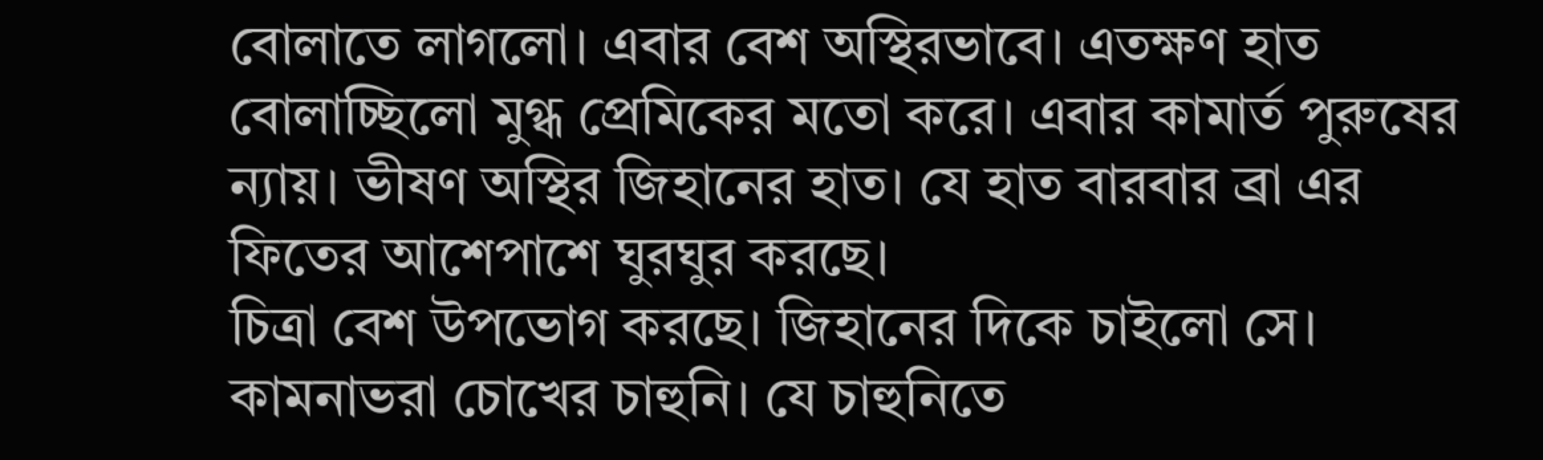বোলাতে লাগলো। এবার বেশ অস্থিরভাবে। এতক্ষণ হাত বোলাচ্ছিলো মুগ্ধ প্রেমিকের মতো করে। এবার কামার্ত পুরুষের ন্যায়। ভীষণ অস্থির জিহানের হাত। যে হাত বারবার ব্রা এর ফিতের আশেপাশে ঘুরঘুর করছে।
চিত্রা বেশ উপভোগ করছে। জিহানের দিকে চাইলো সে। কামনাভরা চোখের চাহুনি। যে চাহুনিতে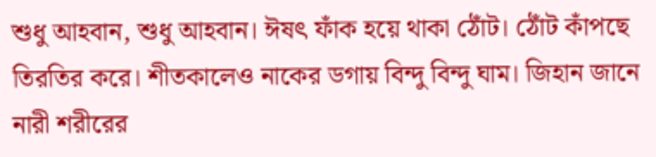শুধু আহবান, শুধু আহবান। ঈষৎ ফাঁক হয়ে থাকা ঠোঁট। ঠোঁট কাঁপছে তিরতির করে। শীতকালেও নাকের ডগায় বিন্দু বিন্দু ঘাম। জিহান জানে নারী শরীরের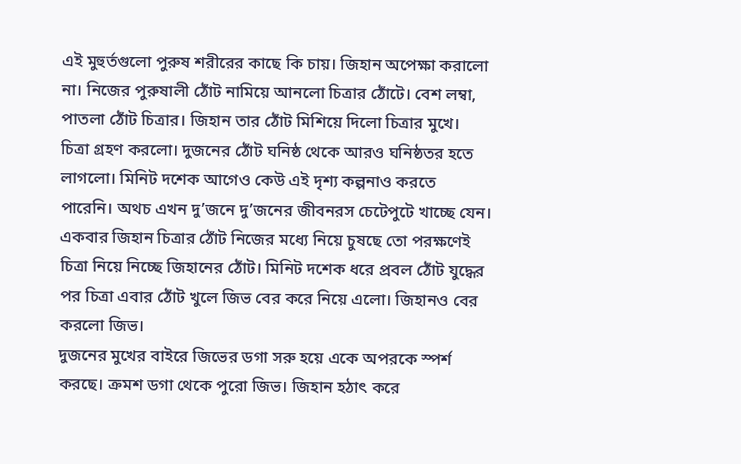এই মুহুর্তগুলো পুরুষ শরীরের কাছে কি চায়। জিহান অপেক্ষা করালো না। নিজের পুরুষালী ঠোঁট নামিয়ে আনলো চিত্রার ঠোঁটে। বেশ লম্বা, পাতলা ঠোঁট চিত্রার। জিহান তার ঠোঁট মিশিয়ে দিলো চিত্রার মুখে।
চিত্রা গ্রহণ করলো। দুজনের ঠোঁট ঘনিষ্ঠ থেকে আরও ঘনিষ্ঠতর হতে লাগলো। মিনিট দশেক আগেও কেউ এই দৃশ্য কল্পনাও করতে পারেনি। অথচ এখন দু’জনে দু’জনের জীবনরস চেটেপুটে খাচ্ছে যেন। একবার জিহান চিত্রার ঠোঁট নিজের মধ্যে নিয়ে চুষছে তো পরক্ষণেই চিত্রা নিয়ে নিচ্ছে জিহানের ঠোঁট। মিনিট দশেক ধরে প্রবল ঠোঁট যুদ্ধের পর চিত্রা এবার ঠোঁট খুলে জিভ বের করে নিয়ে এলো। জিহানও বের করলো জিভ।
দুজনের মুখের বাইরে জিভের ডগা সরু হয়ে একে অপরকে স্পর্শ করছে। ক্রমশ ডগা থেকে পুরো জিভ। জিহান হঠাৎ করে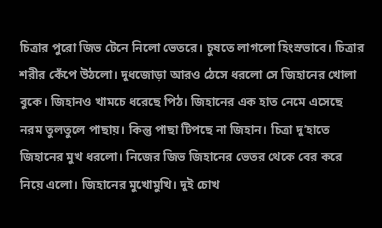চিত্রার পুরো জিভ টেনে নিলো ভেতরে। চুষতে লাগলো হিংস্রভাবে। চিত্রার শরীর কেঁপে উঠলো। দুধজোড়া আরও ঠেসে ধরলো সে জিহানের খোলা বুকে। জিহানও খামচে ধরেছে পিঠ। জিহানের এক হাত নেমে এসেছে নরম তুলতুলে পাছায়। কিন্তু পাছা টিপছে না জিহান। চিত্রা দু’হাতে জিহানের মুখ ধরলো। নিজের জিভ জিহানের ভেতর থেকে বের করে নিয়ে এলো। জিহানের মুখোমুখি। দুই চোখ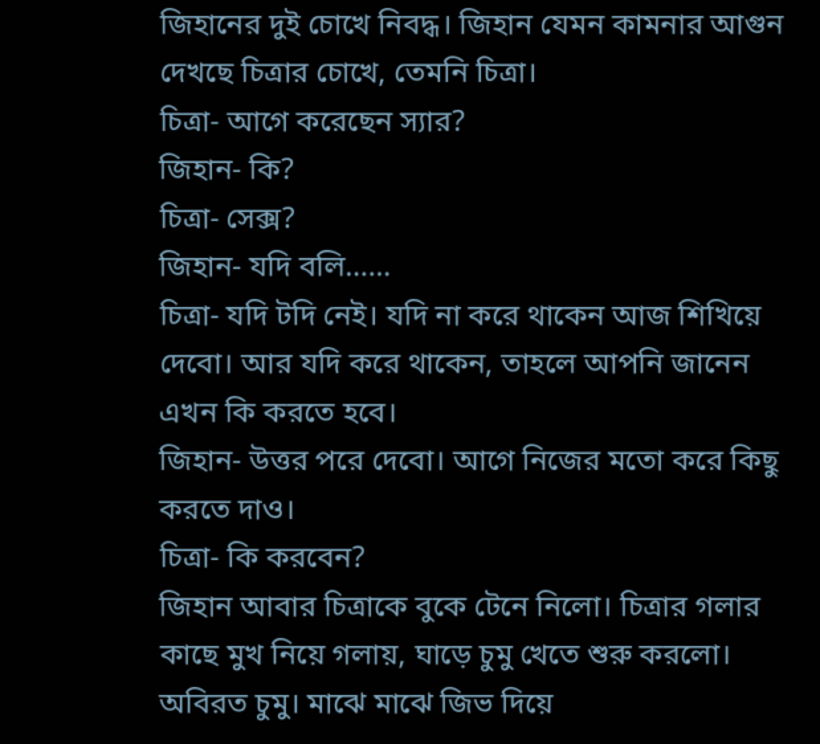জিহানের দুই চোখে নিবদ্ধ। জিহান যেমন কামনার আগুন দেখছে চিত্রার চোখে, তেমনি চিত্রা।
চিত্রা- আগে করেছেন স্যার?
জিহান- কি?
চিত্রা- সেক্স?
জিহান- যদি বলি……
চিত্রা- যদি টদি নেই। যদি না করে থাকেন আজ শিখিয়ে দেবো। আর যদি করে থাকেন, তাহলে আপনি জানেন এখন কি করতে হবে।
জিহান- উত্তর পরে দেবো। আগে নিজের মতো করে কিছু করতে দাও।
চিত্রা- কি করবেন?
জিহান আবার চিত্রাকে বুকে টেনে নিলো। চিত্রার গলার কাছে মুখ নিয়ে গলায়, ঘাড়ে চুমু খেতে শুরু করলো। অবিরত চুমু। মাঝে মাঝে জিভ দিয়ে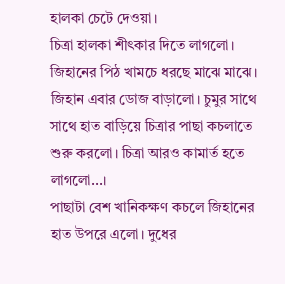হালকা চেটে দেওয়া।
চিত্রা হালকা শীৎকার দিতে লাগলো। জিহানের পিঠ খামচে ধরছে মাঝে মাঝে।
জিহান এবার ডোজ বাড়ালো। চুমুর সাথে সাথে হাত বাড়িয়ে চিত্রার পাছা কচলাতে শুরু করলো। চিত্রা আরও কামার্ত হতে লাগলো...।
পাছাটা বেশ খানিকক্ষণ কচলে জিহানের হাত উপরে এলো। দুধের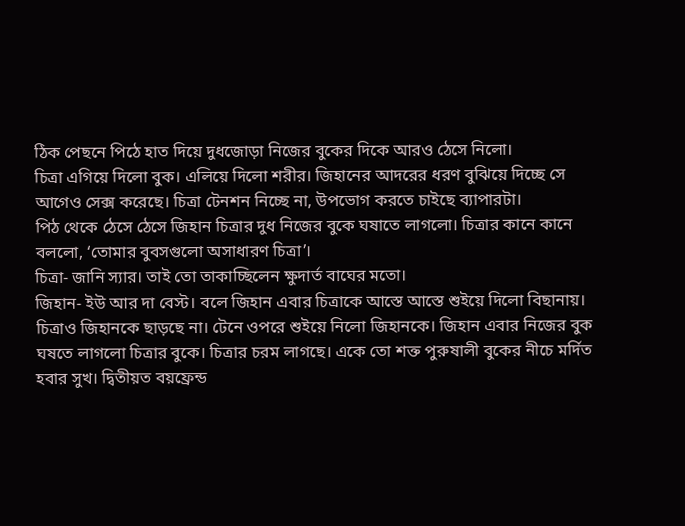ঠিক পেছনে পিঠে হাত দিয়ে দুধজোড়া নিজের বুকের দিকে আরও ঠেসে নিলো।
চিত্রা এগিয়ে দিলো বুক। এলিয়ে দিলো শরীর। জিহানের আদরের ধরণ বুঝিয়ে দিচ্ছে সে আগেও সেক্স করেছে। চিত্রা টেনশন নিচ্ছে না, উপভোগ করতে চাইছে ব্যাপারটা।
পিঠ থেকে ঠেসে ঠেসে জিহান চিত্রার দুধ নিজের বুকে ঘষাতে লাগলো। চিত্রার কানে কানে বললো, ‘তোমার বুবসগুলো অসাধারণ চিত্রা’।
চিত্রা- জানি স্যার। তাই তো তাকাচ্ছিলেন ক্ষুদার্ত বাঘের মতো।
জিহান- ইউ আর দা বেস্ট। বলে জিহান এবার চিত্রাকে আস্তে আস্তে শুইয়ে দিলো বিছানায়।
চিত্রাও জিহানকে ছাড়ছে না। টেনে ওপরে শুইয়ে নিলো জিহানকে। জিহান এবার নিজের বুক ঘষতে লাগলো চিত্রার বুকে। চিত্রার চরম লাগছে। একে তো শক্ত পুরুষালী বুকের নীচে মর্দিত হবার সুখ। দ্বিতীয়ত বয়ফ্রেন্ড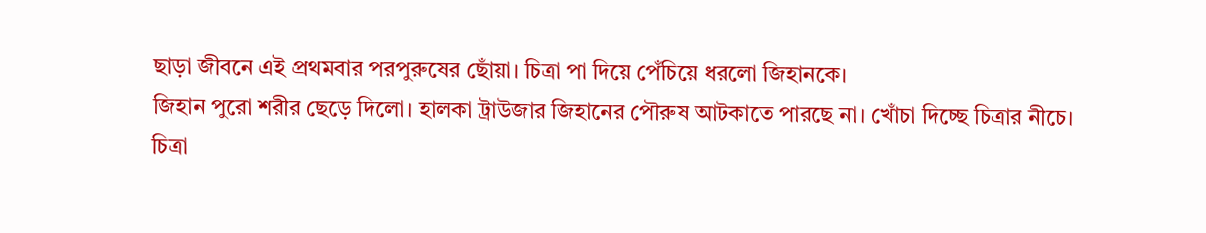ছাড়া জীবনে এই প্রথমবার পরপুরুষের ছোঁয়া। চিত্রা পা দিয়ে পেঁচিয়ে ধরলো জিহানকে।
জিহান পুরো শরীর ছেড়ে দিলো। হালকা ট্রাউজার জিহানের পৌরুষ আটকাতে পারছে না। খোঁচা দিচ্ছে চিত্রার নীচে।
চিত্রা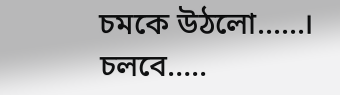চমকে উঠলো......।
চলবে…..